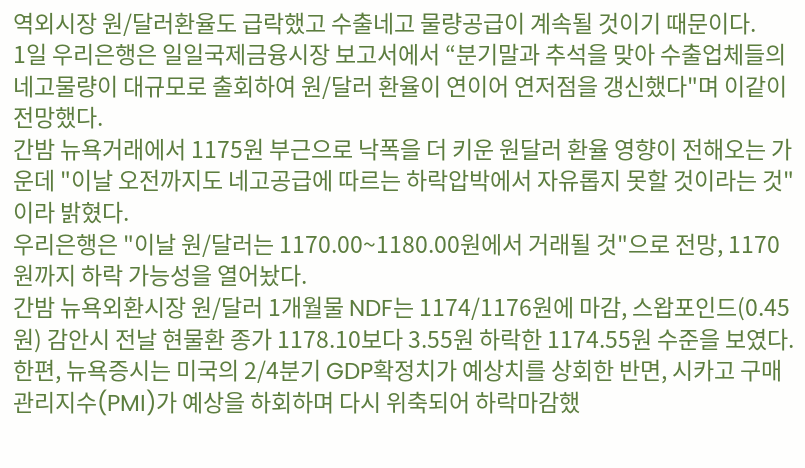역외시장 원/달러환율도 급락했고 수출네고 물량공급이 계속될 것이기 때문이다.
1일 우리은행은 일일국제금융시장 보고서에서 “분기말과 추석을 맞아 수출업체들의 네고물량이 대규모로 출회하여 원/달러 환율이 연이어 연저점을 갱신했다"며 이같이 전망했다.
간밤 뉴욕거래에서 1175원 부근으로 낙폭을 더 키운 원달러 환율 영향이 전해오는 가운데 "이날 오전까지도 네고공급에 따르는 하락압박에서 자유롭지 못할 것이라는 것"이라 밝혔다.
우리은행은 "이날 원/달러는 1170.00~1180.00원에서 거래될 것"으로 전망, 1170원까지 하락 가능성을 열어놨다.
간밤 뉴욕외환시장 원/달러 1개월물 NDF는 1174/1176원에 마감, 스왑포인드(0.45원) 감안시 전날 현물환 종가 1178.10보다 3.55원 하락한 1174.55원 수준을 보였다.
한편, 뉴욕증시는 미국의 2/4분기 GDP확정치가 예상치를 상회한 반면, 시카고 구매관리지수(PMI)가 예상을 하회하며 다시 위축되어 하락마감했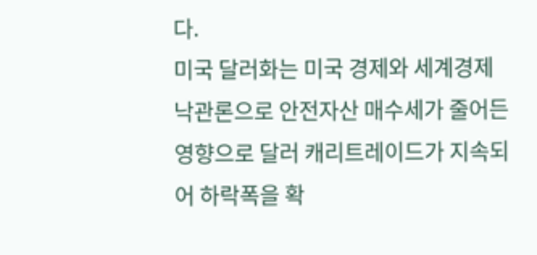다.
미국 달러화는 미국 경제와 세계경제 낙관론으로 안전자산 매수세가 줄어든 영향으로 달러 캐리트레이드가 지속되어 하락폭을 확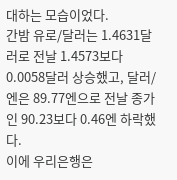대하는 모습이었다.
간밤 유로/달러는 1.4631달러로 전날 1.4573보다 0.0058달러 상승했고, 달러/엔은 89.77엔으로 전날 종가인 90.23보다 0.46엔 하락했다.
이에 우리은행은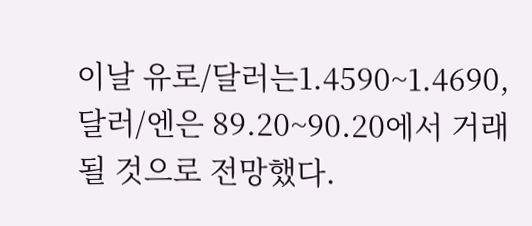이날 유로/달러는1.4590~1.4690, 달러/엔은 89.20~90.20에서 거래될 것으로 전망했다.